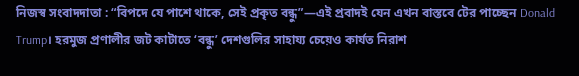নিজস্ব সংবাদদাতা : “বিপদে যে পাশে থাকে, সেই প্রকৃত বন্ধু”—এই প্রবাদই যেন এখন বাস্তবে টের পাচ্ছেন Donald Trump। হরমুজ প্রণালীর জট কাটাতে ‘বন্ধু’ দেশগুলির সাহায্য চেয়েও কার্যত নিরাশ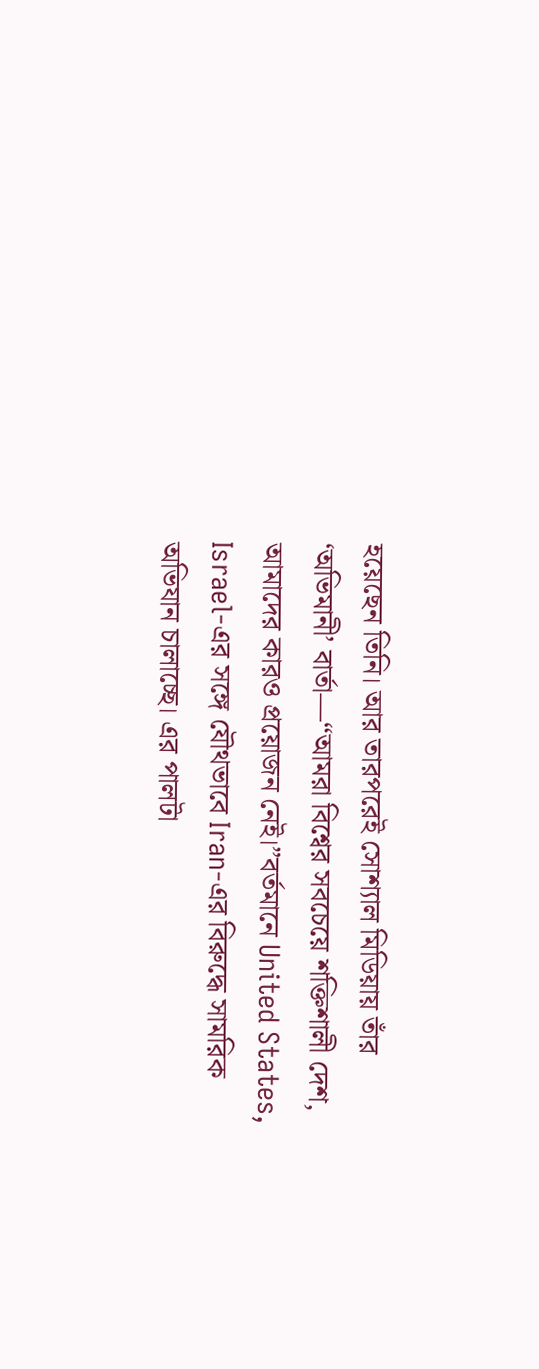হয়েছেন তিনি। আর তারপরেই সোশ্যাল মিডিয়ায় তাঁর ‘অভিমানী’ বার্তা—“আমরা বিশ্বের সবচেয়ে শক্তিশালী দেশ, আমাদের কারও প্রয়োজন নেই।”বর্তমানে United States, Israel-এর সঙ্গে যৌথভাবে Iran-এর বিরুদ্ধে সামরিক অভিযান চালাচ্ছে। এর পালটা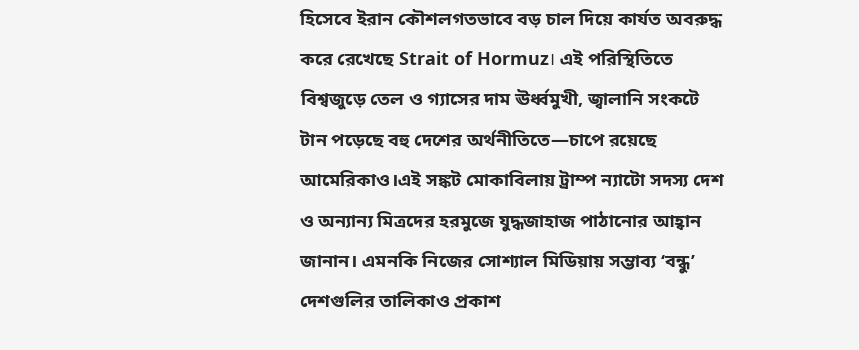হিসেবে ইরান কৌশলগতভাবে বড় চাল দিয়ে কার্যত অবরুদ্ধ করে রেখেছে Strait of Hormuz। এই পরিস্থিতিতে বিশ্বজুড়ে তেল ও গ্যাসের দাম ঊর্ধ্বমুখী, জ্বালানি সংকটে টান পড়েছে বহু দেশের অর্থনীতিতে—চাপে রয়েছে আমেরিকাও।এই সঙ্কট মোকাবিলায় ট্রাম্প ন্যাটো সদস্য দেশ ও অন্যান্য মিত্রদের হরমুজে যুদ্ধজাহাজ পাঠানোর আহ্বান জানান। এমনকি নিজের সোশ্যাল মিডিয়ায় সম্ভাব্য ‘বন্ধু’ দেশগুলির তালিকাও প্রকাশ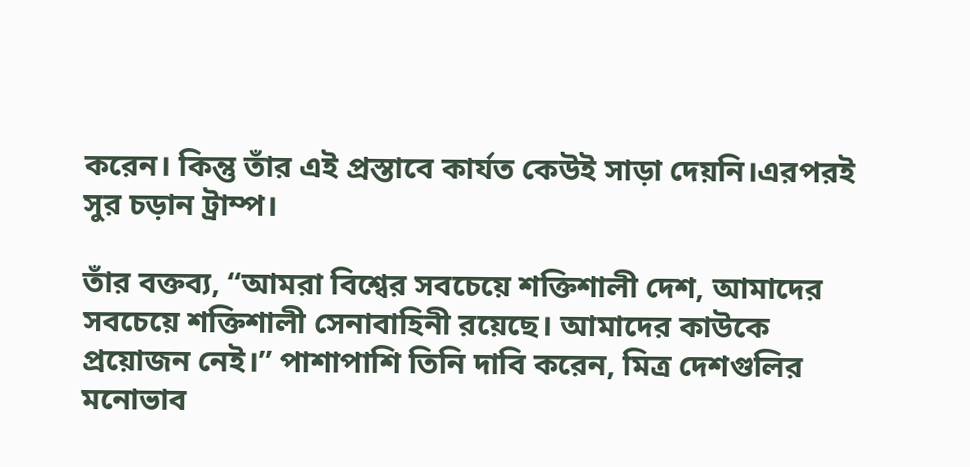করেন। কিন্তু তাঁর এই প্রস্তাবে কার্যত কেউই সাড়া দেয়নি।এরপরই সুর চড়ান ট্রাম্প।

তাঁর বক্তব্য, “আমরা বিশ্বের সবচেয়ে শক্তিশালী দেশ, আমাদের সবচেয়ে শক্তিশালী সেনাবাহিনী রয়েছে। আমাদের কাউকে প্রয়োজন নেই।” পাশাপাশি তিনি দাবি করেন, মিত্র দেশগুলির মনোভাব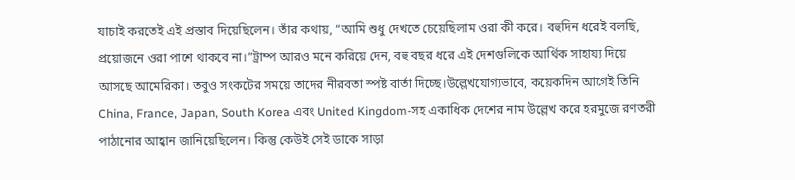যাচাই করতেই এই প্রস্তাব দিয়েছিলেন। তাঁর কথায়, “আমি শুধু দেখতে চেয়েছিলাম ওরা কী করে। বহুদিন ধরেই বলছি, প্রয়োজনে ওরা পাশে থাকবে না।”ট্রাম্প আরও মনে করিয়ে দেন, বহু বছর ধরে এই দেশগুলিকে আর্থিক সাহায্য দিয়ে আসছে আমেরিকা। তবুও সংকটের সময়ে তাদের নীরবতা স্পষ্ট বার্তা দিচ্ছে।উল্লেখযোগ্যভাবে, কয়েকদিন আগেই তিনি China, France, Japan, South Korea এবং United Kingdom-সহ একাধিক দেশের নাম উল্লেখ করে হরমুজে রণতরী পাঠানোর আহ্বান জানিয়েছিলেন। কিন্তু কেউই সেই ডাকে সাড়া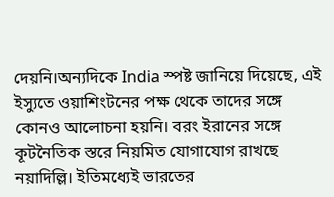দেয়নি।অন্যদিকে India স্পষ্ট জানিয়ে দিয়েছে, এই ইস্যুতে ওয়াশিংটনের পক্ষ থেকে তাদের সঙ্গে কোনও আলোচনা হয়নি। বরং ইরানের সঙ্গে কূটনৈতিক স্তরে নিয়মিত যোগাযোগ রাখছে নয়াদিল্লি। ইতিমধ্যেই ভারতের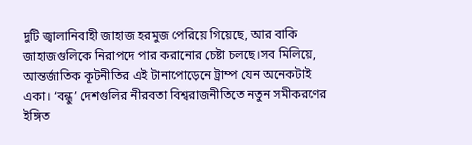দুটি জ্বালানিবাহী জাহাজ হরমুজ পেরিয়ে গিয়েছে, আর বাকি জাহাজগুলিকে নিরাপদে পার করানোর চেষ্টা চলছে।সব মিলিয়ে, আন্তর্জাতিক কূটনীতির এই টানাপোড়েনে ট্রাম্প যেন অনেকটাই একা। ‘বন্ধু’ দেশগুলির নীরবতা বিশ্বরাজনীতিতে নতুন সমীকরণের ইঙ্গিত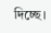দিচ্ছে।